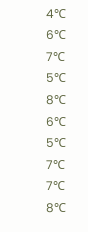4℃
6℃
7℃
5℃
8℃
6℃
5℃
7℃
7℃
8℃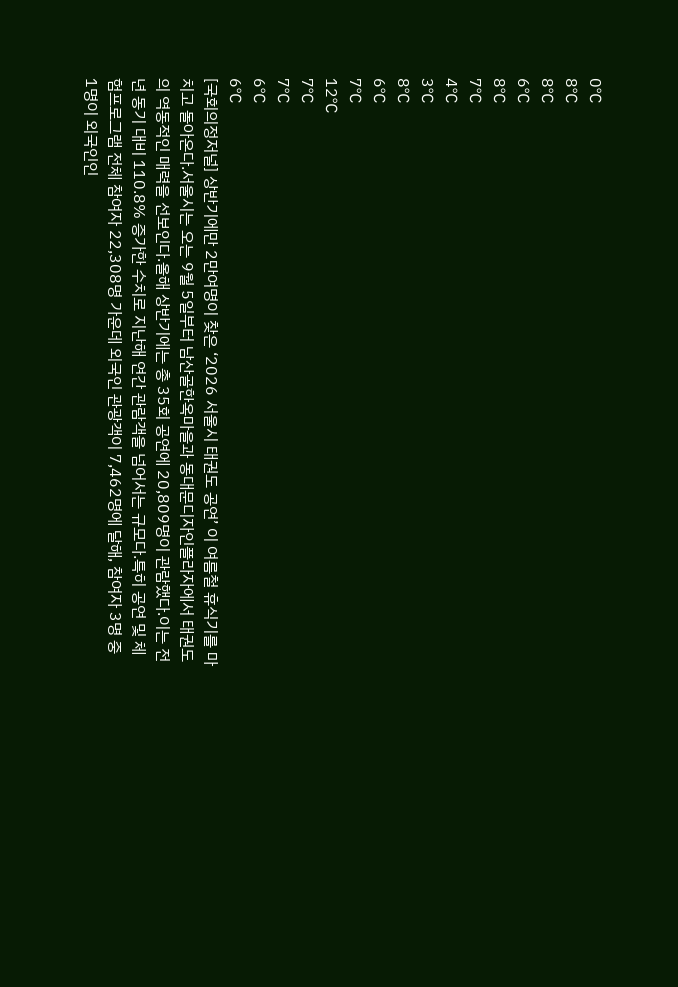0℃
8℃
8℃
6℃
8℃
7℃
4℃
3℃
8℃
6℃
7℃
12℃
7℃
7℃
6℃
6℃
[국회의정저널] 상반기에만 2만여명이 찾은 ‘2026 서울시 태권도 공연’ 이 여름철 휴식기를 마치고 돌아온다.서울시는 오는 9월 5일부터 남산골한옥마을과 동대문디자인플라자에서 태권도의 역동적인 매력을 선보인다.올해 상반기에는 총 35회 공연에 20,809명이 관람했다.이는 전년 동기 대비 110.8% 증가한 수치로 지난해 연간 관람객을 넘어서는 규모다.특히 공연 및 체험프로그램 전체 참여자 22,308명 가운데 외국인 관광객이 7,462명에 달해, 참여자 3명 중 1명이 외국인인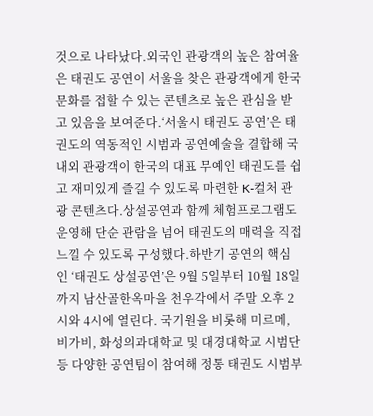것으로 나타났다.외국인 관광객의 높은 참여율은 태권도 공연이 서울을 찾은 관광객에게 한국 문화를 접할 수 있는 콘텐츠로 높은 관심을 받고 있음을 보여준다.‘서울시 태권도 공연’은 태권도의 역동적인 시범과 공연예술을 결합해 국내외 관광객이 한국의 대표 무예인 태권도를 쉽고 재미있게 즐길 수 있도록 마련한 K-컬처 관광 콘텐츠다.상설공연과 함께 체험프로그램도 운영해 단순 관람을 넘어 태권도의 매력을 직접 느낄 수 있도록 구성했다.하반기 공연의 핵심인 ‘태권도 상설공연’은 9월 5일부터 10월 18일까지 남산골한옥마을 천우각에서 주말 오후 2시와 4시에 열린다. 국기원을 비롯해 미르메, 비가비, 화성의과대학교 및 대경대학교 시범단 등 다양한 공연팀이 참여해 정통 태권도 시범부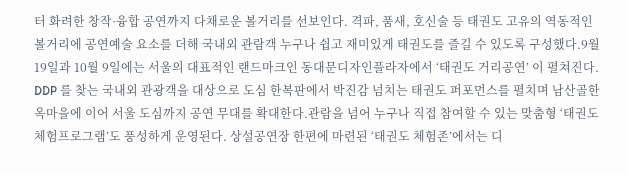터 화려한 창작·융합 공연까지 다채로운 볼거리를 선보인다. 격파, 품새, 호신술 등 태권도 고유의 역동적인 볼거리에 공연예술 요소를 더해 국내외 관람객 누구나 쉽고 재미있게 태권도를 즐길 수 있도록 구성했다.9월 19일과 10월 9일에는 서울의 대표적인 랜드마크인 동대문디자인플라자에서 ‘태권도 거리공연’ 이 펼쳐진다. DDP 를 찾는 국내외 관광객을 대상으로 도심 한복판에서 박진감 넘치는 태권도 퍼포먼스를 펼치며 남산골한옥마을에 이어 서울 도심까지 공연 무대를 확대한다.관람을 넘어 누구나 직접 참여할 수 있는 맞춤형 ‘태권도 체험프로그램’도 풍성하게 운영된다. 상설공연장 한편에 마련된 ‘태권도 체험존’에서는 디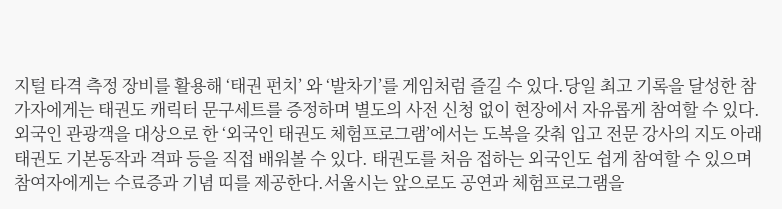지털 타격 측정 장비를 활용해 ‘태권 펀치’ 와 ‘발차기’를 게임처럼 즐길 수 있다.당일 최고 기록을 달성한 참가자에게는 태권도 캐릭터 문구세트를 증정하며 별도의 사전 신청 없이 현장에서 자유롭게 참여할 수 있다.외국인 관광객을 대상으로 한 ‘외국인 태권도 체험프로그램’에서는 도복을 갖춰 입고 전문 강사의 지도 아래 태권도 기본동작과 격파 등을 직접 배워볼 수 있다. 태권도를 처음 접하는 외국인도 쉽게 참여할 수 있으며 참여자에게는 수료증과 기념 띠를 제공한다.서울시는 앞으로도 공연과 체험프로그램을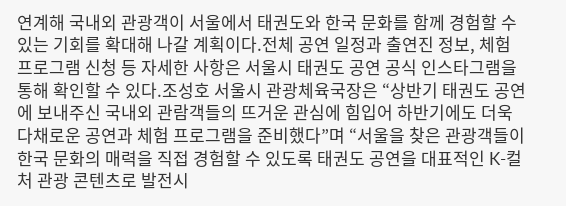연계해 국내외 관광객이 서울에서 태권도와 한국 문화를 함께 경험할 수 있는 기회를 확대해 나갈 계획이다.전체 공연 일정과 출연진 정보, 체험 프로그램 신청 등 자세한 사항은 서울시 태권도 공연 공식 인스타그램을 통해 확인할 수 있다.조성호 서울시 관광체육국장은 “상반기 태권도 공연에 보내주신 국내외 관람객들의 뜨거운 관심에 힘입어 하반기에도 더욱 다채로운 공연과 체험 프로그램을 준비했다”며 “서울을 찾은 관광객들이 한국 문화의 매력을 직접 경험할 수 있도록 태권도 공연을 대표적인 K-컬처 관광 콘텐츠로 발전시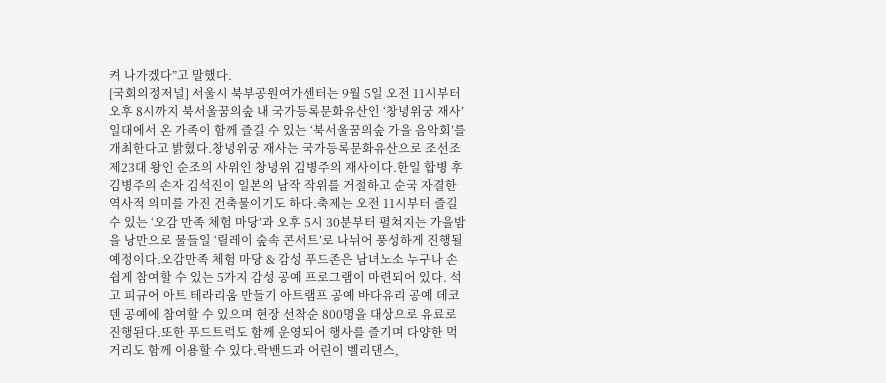켜 나가겠다”고 말했다.
[국회의정저널] 서울시 북부공원여가센터는 9월 5일 오전 11시부터 오후 8시까지 북서울꿈의숲 내 국가등록문화유산인 ‘창녕위궁 재사’ 일대에서 온 가족이 함께 즐길 수 있는 ‘북서울꿈의숲 가을 음악회’를 개최한다고 밝혔다.창녕위궁 재사는 국가등록문화유산으로 조선조 제23대 왕인 순조의 사위인 창녕위 김병주의 재사이다.한일 합병 후 김병주의 손자 김석진이 일본의 남작 작위를 거절하고 순국 자결한 역사적 의미를 가진 건축물이기도 하다.축제는 오전 11시부터 즐길 수 있는 ‘오감 만족 체험 마당’과 오후 5시 30분부터 펼쳐지는 가을밤을 낭만으로 물들일 ‘릴레이 숲속 콘서트’로 나뉘어 풍성하게 진행될 예정이다.오감만족 체험 마당 & 감성 푸드존은 남녀노소 누구나 손쉽게 참여할 수 있는 5가지 감성 공예 프로그램이 마련되어 있다. 석고 피규어 아트 테라리움 만들기 아트램프 공예 바다유리 공예 데코덴 공예에 참여할 수 있으며 현장 선착순 800명을 대상으로 유료로 진행된다.또한 푸드트럭도 함께 운영되어 행사를 즐기며 다양한 먹거리도 함께 이용할 수 있다.락밴드과 어린이 벨리댄스,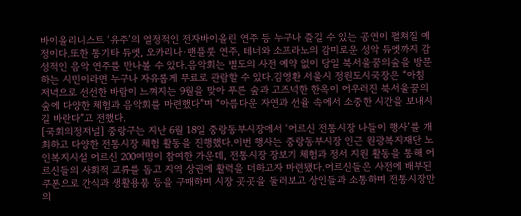바이올리니스트 ‘유주’의 열정적인 전자바이올린 연주 등 누구나 즐길 수 있는 공연이 펼쳐질 예정이다.또한 통기타 듀엣, 오카리나·팬플룻 연주, 테너와 소프라노의 감미로운 성악 듀엣까지 감성적인 음악 연주를 만나볼 수 있다.음악회는 별도의 사전 예약 없이 당일 북서울꿈의숲을 방문하는 시민이라면 누구나 자유롭게 무료로 관람할 수 있다.김영환 서울시 정원도시국장은 “아침 저녁으로 선선한 바람이 느껴지는 9월을 맞아 푸른 숲과 고즈넉한 한옥이 어우러진 북서울꿈의숲에 다양한 체험과 음악회를 마련했다”며 “아름다운 자연과 선율 속에서 소중한 시간을 보내시길 바란다”고 전했다.
[국회의정저널] 중랑구는 지난 6월 18일 중랑동부시장에서 ‘어르신 전통시장 나들이 행사’를 개최하고 다양한 전통시장 체험 활동을 진행했다.이번 행사는 중랑동부시장 인근 원광복지재단 노인복지시설 어르신 200여명이 참여한 가운데, 전통시장 장보기 체험과 정서 지원 활동을 통해 어르신들의 사회적 교류를 돕고 지역 상권에 활력을 더하고자 마련됐다.어르신들은 사전에 배부된 쿠폰으로 간식과 생활용품 등을 구매하며 시장 곳곳을 둘러보고 상인들과 소통하며 전통시장만의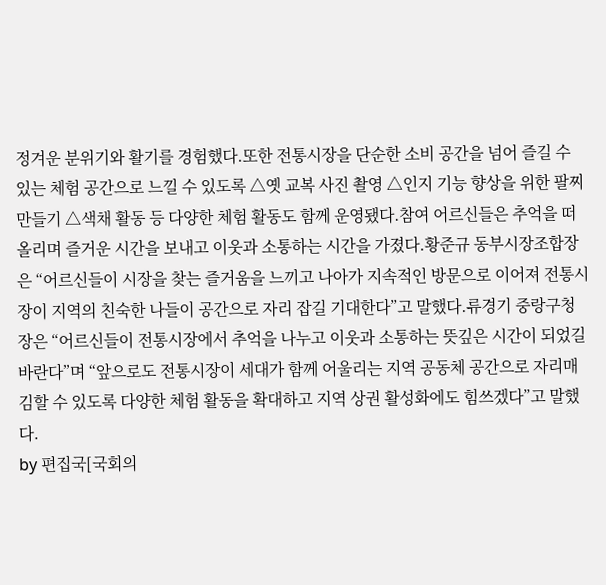정겨운 분위기와 활기를 경험했다.또한 전통시장을 단순한 소비 공간을 넘어 즐길 수 있는 체험 공간으로 느낄 수 있도록 △옛 교복 사진 촬영 △인지 기능 향상을 위한 팔찌 만들기 △색채 활동 등 다양한 체험 활동도 함께 운영됐다.참여 어르신들은 추억을 떠올리며 즐거운 시간을 보내고 이웃과 소통하는 시간을 가졌다.황준규 동부시장조합장은 “어르신들이 시장을 찾는 즐거움을 느끼고 나아가 지속적인 방문으로 이어져 전통시장이 지역의 친숙한 나들이 공간으로 자리 잡길 기대한다”고 말했다.류경기 중랑구청장은 “어르신들이 전통시장에서 추억을 나누고 이웃과 소통하는 뜻깊은 시간이 되었길 바란다”며 “앞으로도 전통시장이 세대가 함께 어울리는 지역 공동체 공간으로 자리매김할 수 있도록 다양한 체험 활동을 확대하고 지역 상권 활성화에도 힘쓰겠다”고 말했다.
by 편집국[국회의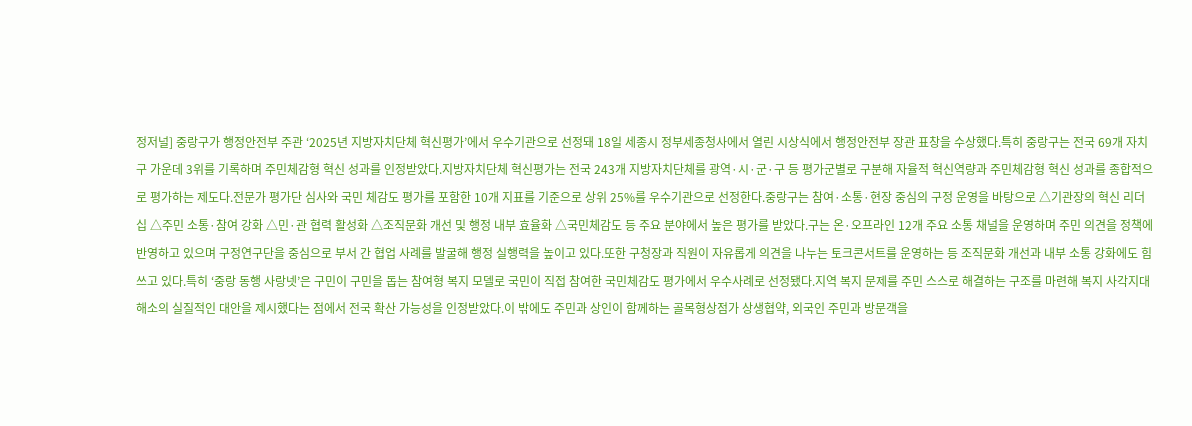정저널] 중랑구가 행정안전부 주관 ‘2025년 지방자치단체 혁신평가’에서 우수기관으로 선정돼 18일 세종시 정부세종청사에서 열린 시상식에서 행정안전부 장관 표창을 수상했다.특히 중랑구는 전국 69개 자치구 가운데 3위를 기록하며 주민체감형 혁신 성과를 인정받았다.지방자치단체 혁신평가는 전국 243개 지방자치단체를 광역·시·군·구 등 평가군별로 구분해 자율적 혁신역량과 주민체감형 혁신 성과를 종합적으로 평가하는 제도다.전문가 평가단 심사와 국민 체감도 평가를 포함한 10개 지표를 기준으로 상위 25%를 우수기관으로 선정한다.중랑구는 참여·소통·현장 중심의 구정 운영을 바탕으로 △기관장의 혁신 리더십 △주민 소통·참여 강화 △민·관 협력 활성화 △조직문화 개선 및 행정 내부 효율화 △국민체감도 등 주요 분야에서 높은 평가를 받았다.구는 온·오프라인 12개 주요 소통 채널을 운영하며 주민 의견을 정책에 반영하고 있으며 구정연구단을 중심으로 부서 간 협업 사례를 발굴해 행정 실행력을 높이고 있다.또한 구청장과 직원이 자유롭게 의견을 나누는 토크콘서트를 운영하는 등 조직문화 개선과 내부 소통 강화에도 힘쓰고 있다.특히 ‘중랑 동행 사랑넷’은 구민이 구민을 돕는 참여형 복지 모델로 국민이 직접 참여한 국민체감도 평가에서 우수사례로 선정됐다.지역 복지 문제를 주민 스스로 해결하는 구조를 마련해 복지 사각지대 해소의 실질적인 대안을 제시했다는 점에서 전국 확산 가능성을 인정받았다.이 밖에도 주민과 상인이 함께하는 골목형상점가 상생협약, 외국인 주민과 방문객을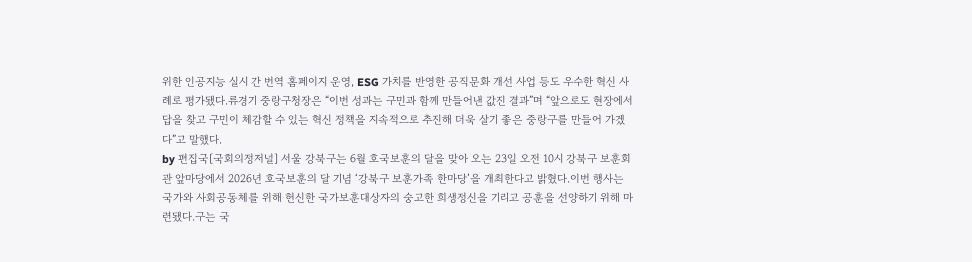위한 인공지능 실시 간 번역 홈페이지 운영, ESG 가치를 반영한 공직문화 개선 사업 등도 우수한 혁신 사례로 평가됐다.류경기 중랑구청장은 “이번 성과는 구민과 함께 만들어낸 값진 결과”며 “앞으로도 현장에서 답을 찾고 구민이 체감할 수 있는 혁신 정책을 지속적으로 추진해 더욱 살기 좋은 중랑구를 만들어 가겠다”고 말했다.
by 편집국[국회의정저널] 서울 강북구는 6월 호국보훈의 달을 맞아 오는 23일 오전 10시 강북구 보훈회관 앞마당에서 2026년 호국보훈의 달 기념 ‘강북구 보훈가족 한마당’을 개최한다고 밝혔다.이번 행사는 국가와 사회공동체를 위해 헌신한 국가보훈대상자의 숭고한 희생정신을 기리고 공훈을 선양하기 위해 마련됐다.구는 국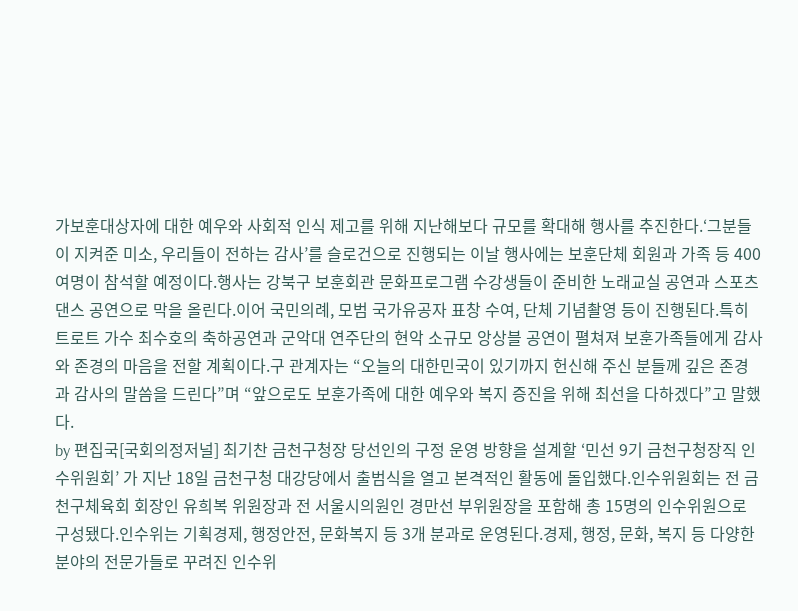가보훈대상자에 대한 예우와 사회적 인식 제고를 위해 지난해보다 규모를 확대해 행사를 추진한다.‘그분들이 지켜준 미소, 우리들이 전하는 감사’를 슬로건으로 진행되는 이날 행사에는 보훈단체 회원과 가족 등 400여명이 참석할 예정이다.행사는 강북구 보훈회관 문화프로그램 수강생들이 준비한 노래교실 공연과 스포츠댄스 공연으로 막을 올린다.이어 국민의례, 모범 국가유공자 표창 수여, 단체 기념촬영 등이 진행된다.특히 트로트 가수 최수호의 축하공연과 군악대 연주단의 현악 소규모 앙상블 공연이 펼쳐져 보훈가족들에게 감사와 존경의 마음을 전할 계획이다.구 관계자는 “오늘의 대한민국이 있기까지 헌신해 주신 분들께 깊은 존경과 감사의 말씀을 드린다”며 “앞으로도 보훈가족에 대한 예우와 복지 증진을 위해 최선을 다하겠다”고 말했다.
by 편집국[국회의정저널] 최기찬 금천구청장 당선인의 구정 운영 방향을 설계할 ‘민선 9기 금천구청장직 인수위원회’ 가 지난 18일 금천구청 대강당에서 출범식을 열고 본격적인 활동에 돌입했다.인수위원회는 전 금천구체육회 회장인 유희복 위원장과 전 서울시의원인 경만선 부위원장을 포함해 총 15명의 인수위원으로 구성됐다.인수위는 기획경제, 행정안전, 문화복지 등 3개 분과로 운영된다.경제, 행정, 문화, 복지 등 다양한 분야의 전문가들로 꾸려진 인수위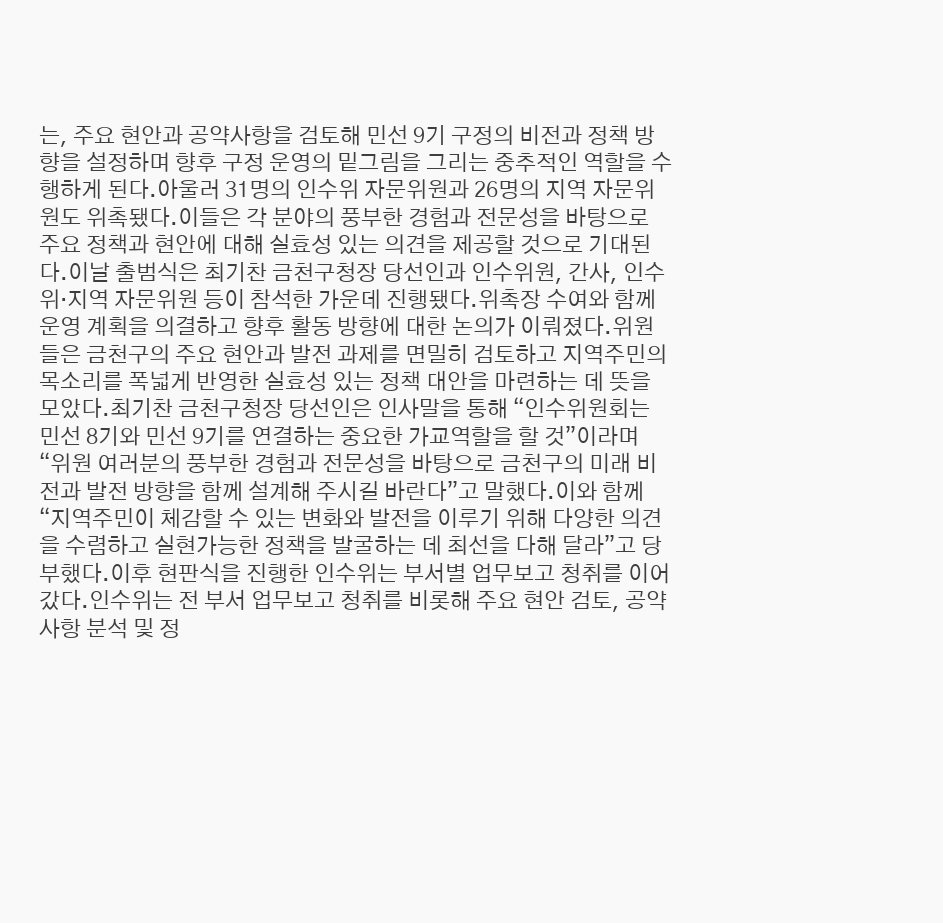는, 주요 현안과 공약사항을 검토해 민선 9기 구정의 비전과 정책 방향을 설정하며 향후 구정 운영의 밑그림을 그리는 중추적인 역할을 수행하게 된다.아울러 31명의 인수위 자문위원과 26명의 지역 자문위원도 위촉됐다.이들은 각 분야의 풍부한 경험과 전문성을 바탕으로 주요 정책과 현안에 대해 실효성 있는 의견을 제공할 것으로 기대된다.이날 출범식은 최기찬 금천구청장 당선인과 인수위원, 간사, 인수위·지역 자문위원 등이 참석한 가운데 진행됐다.위촉장 수여와 함께 운영 계획을 의결하고 향후 활동 방향에 대한 논의가 이뤄졌다.위원들은 금천구의 주요 현안과 발전 과제를 면밀히 검토하고 지역주민의 목소리를 폭넓게 반영한 실효성 있는 정책 대안을 마련하는 데 뜻을 모았다.최기찬 금천구청장 당선인은 인사말을 통해 “인수위원회는 민선 8기와 민선 9기를 연결하는 중요한 가교역할을 할 것”이라며 “위원 여러분의 풍부한 경험과 전문성을 바탕으로 금천구의 미래 비전과 발전 방향을 함께 설계해 주시길 바란다”고 말했다.이와 함께 “지역주민이 체감할 수 있는 변화와 발전을 이루기 위해 다양한 의견을 수렴하고 실현가능한 정책을 발굴하는 데 최선을 다해 달라”고 당부했다.이후 현판식을 진행한 인수위는 부서별 업무보고 청취를 이어갔다.인수위는 전 부서 업무보고 청취를 비롯해 주요 현안 검토, 공약사항 분석 및 정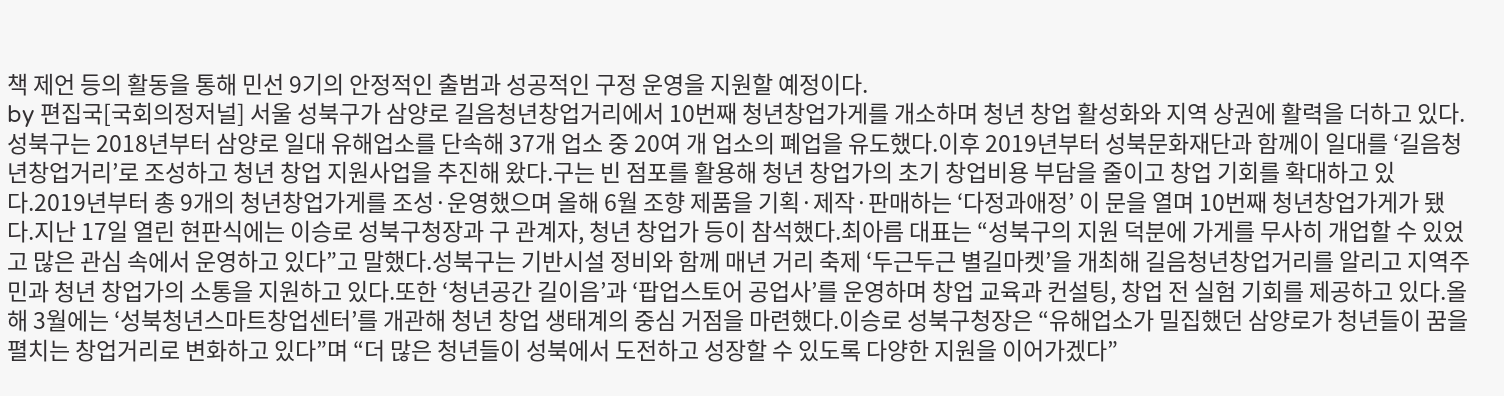책 제언 등의 활동을 통해 민선 9기의 안정적인 출범과 성공적인 구정 운영을 지원할 예정이다.
by 편집국[국회의정저널] 서울 성북구가 삼양로 길음청년창업거리에서 10번째 청년창업가게를 개소하며 청년 창업 활성화와 지역 상권에 활력을 더하고 있다.성북구는 2018년부터 삼양로 일대 유해업소를 단속해 37개 업소 중 20여 개 업소의 폐업을 유도했다.이후 2019년부터 성북문화재단과 함께이 일대를 ‘길음청년창업거리’로 조성하고 청년 창업 지원사업을 추진해 왔다.구는 빈 점포를 활용해 청년 창업가의 초기 창업비용 부담을 줄이고 창업 기회를 확대하고 있다.2019년부터 총 9개의 청년창업가게를 조성·운영했으며 올해 6월 조향 제품을 기획·제작·판매하는 ‘다정과애정’ 이 문을 열며 10번째 청년창업가게가 됐다.지난 17일 열린 현판식에는 이승로 성북구청장과 구 관계자, 청년 창업가 등이 참석했다.최아름 대표는 “성북구의 지원 덕분에 가게를 무사히 개업할 수 있었고 많은 관심 속에서 운영하고 있다”고 말했다.성북구는 기반시설 정비와 함께 매년 거리 축제 ‘두근두근 별길마켓’을 개최해 길음청년창업거리를 알리고 지역주민과 청년 창업가의 소통을 지원하고 있다.또한 ‘청년공간 길이음’과 ‘팝업스토어 공업사’를 운영하며 창업 교육과 컨설팅, 창업 전 실험 기회를 제공하고 있다.올해 3월에는 ‘성북청년스마트창업센터’를 개관해 청년 창업 생태계의 중심 거점을 마련했다.이승로 성북구청장은 “유해업소가 밀집했던 삼양로가 청년들이 꿈을 펼치는 창업거리로 변화하고 있다”며 “더 많은 청년들이 성북에서 도전하고 성장할 수 있도록 다양한 지원을 이어가겠다”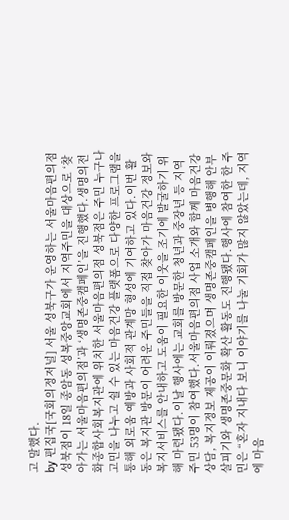고 말했다.
by 편집국[국회의정저널] 서울 성북구가 운영하는 서울마음편의점 성북점이 18일 종암동 성복중앙교회에서 지역주민을 대상으로 ‘찾아가는 서울마음편의점’과 ‘생명존중캠페인’을 진행했다.생명의전화종합사회복지관에 위치한 서울마음편의점 성북점은 주민 누구나 고민을 나누고 쉴 수 있는 마음건강 플랫폼으로 다양한 프로그램을 통해 외로움 예방과 사회적 관계망 형성에 기여하고 있다.이번 활동은 복지관 방문이 어려운 주민들을 직접 찾아가 마음건강 정보와 복지서비스를 안내하고 도움이 필요한 이웃을 조기에 발굴하기 위해 마련됐다.이날 행사에는 교회를 방문한 청년과 중장년 등 지역주민 53명이 참여했다.서울마음편의점 사업 소개와 함께 마음건강 상담, 복지정보 제공이 이뤄졌으며 생명존중캠페인을 병행해 안부살피기와 생명존중문화 확산 활동도 진행됐다.행사에 참여한 한 주민은 “혼자 지내다 보니 이야기를 나눌 기회가 많지 않았는데, 지역에 마음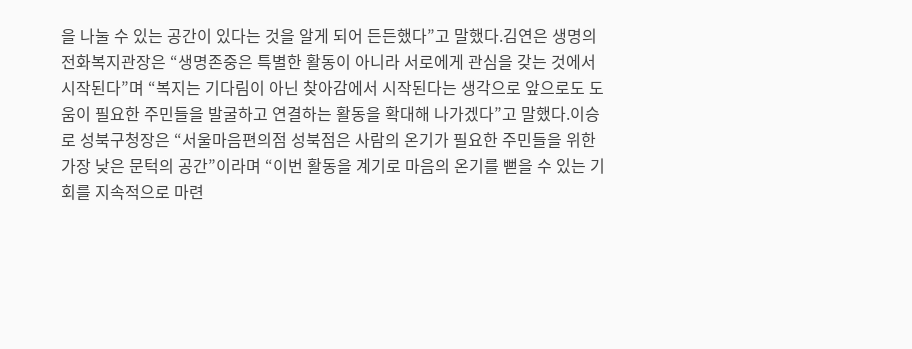을 나눌 수 있는 공간이 있다는 것을 알게 되어 든든했다”고 말했다.김연은 생명의전화복지관장은 “생명존중은 특별한 활동이 아니라 서로에게 관심을 갖는 것에서 시작된다”며 “복지는 기다림이 아닌 찾아감에서 시작된다는 생각으로 앞으로도 도움이 필요한 주민들을 발굴하고 연결하는 활동을 확대해 나가겠다”고 말했다.이승로 성북구청장은 “서울마음편의점 성북점은 사람의 온기가 필요한 주민들을 위한 가장 낮은 문턱의 공간”이라며 “이번 활동을 계기로 마음의 온기를 뻗을 수 있는 기회를 지속적으로 마련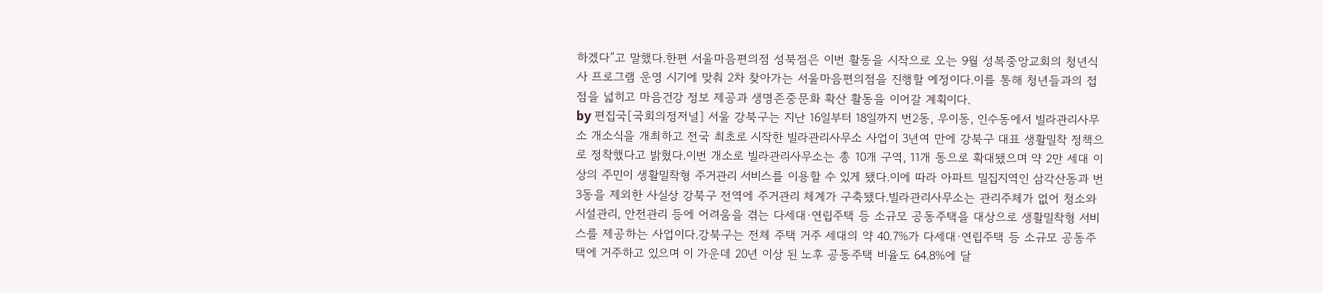하겠다”고 말했다.한편 서울마음편의점 성북점은 이번 활동을 시작으로 오는 9월 성복중앙교회의 청년식사 프로그램 운영 시기에 맞춰 2차 찾아가는 서울마음편의점을 진행할 예정이다.이를 통해 청년들과의 접점을 넓히고 마음건강 정보 제공과 생명존중문화 확산 활동을 이어갈 계획이다.
by 편집국[국회의정저널] 서울 강북구는 지난 16일부터 18일까지 번2동, 우이동, 인수동에서 빌라관리사무소 개소식을 개최하고 전국 최초로 시작한 빌라관리사무소 사업이 3년여 만에 강북구 대표 생활밀착 정책으로 정착했다고 밝혔다.이번 개소로 빌라관리사무소는 총 10개 구역, 11개 동으로 확대됐으며 약 2만 세대 이상의 주민이 생활밀착형 주거관리 서비스를 이용할 수 있게 됐다.이에 따라 아파트 밀집지역인 삼각산동과 번3동을 제외한 사실상 강북구 전역에 주거관리 체계가 구축됐다.빌라관리사무소는 관리주체가 없어 청소와 시설관리, 안전관리 등에 어려움을 겪는 다세대·연립주택 등 소규모 공동주택을 대상으로 생활밀착형 서비스를 제공하는 사업이다.강북구는 전체 주택 거주 세대의 약 40.7%가 다세대·연립주택 등 소규모 공동주택에 거주하고 있으며 이 가운데 20년 이상 된 노후 공동주택 비율도 64.8%에 달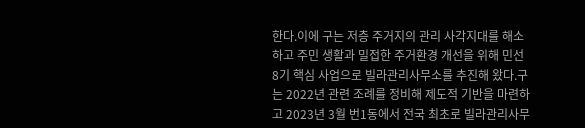한다.이에 구는 저층 주거지의 관리 사각지대를 해소하고 주민 생활과 밀접한 주거환경 개선을 위해 민선8기 핵심 사업으로 빌라관리사무소를 추진해 왔다.구는 2022년 관련 조례를 정비해 제도적 기반을 마련하고 2023년 3월 번1동에서 전국 최초로 빌라관리사무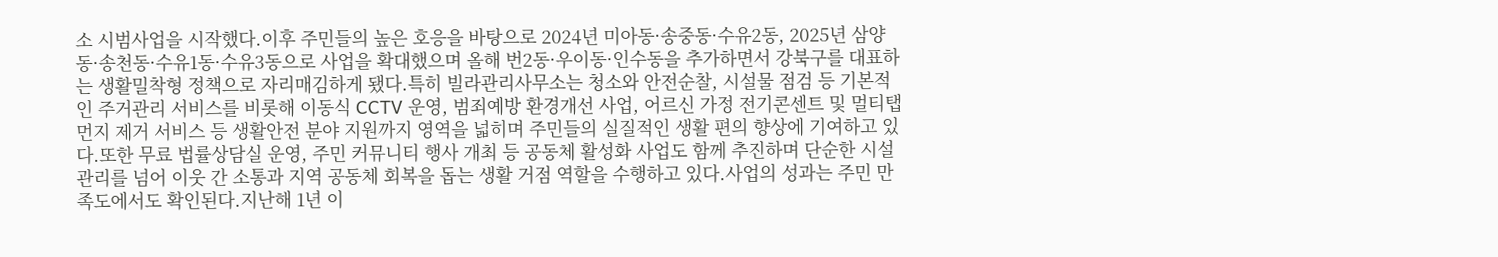소 시범사업을 시작했다.이후 주민들의 높은 호응을 바탕으로 2024년 미아동·송중동·수유2동, 2025년 삼양동·송천동·수유1동·수유3동으로 사업을 확대했으며 올해 번2동·우이동·인수동을 추가하면서 강북구를 대표하는 생활밀착형 정책으로 자리매김하게 됐다.특히 빌라관리사무소는 청소와 안전순찰, 시설물 점검 등 기본적인 주거관리 서비스를 비롯해 이동식 CCTV 운영, 범죄예방 환경개선 사업, 어르신 가정 전기콘센트 및 멀티탭 먼지 제거 서비스 등 생활안전 분야 지원까지 영역을 넓히며 주민들의 실질적인 생활 편의 향상에 기여하고 있다.또한 무료 법률상담실 운영, 주민 커뮤니티 행사 개최 등 공동체 활성화 사업도 함께 추진하며 단순한 시설 관리를 넘어 이웃 간 소통과 지역 공동체 회복을 돕는 생활 거점 역할을 수행하고 있다.사업의 성과는 주민 만족도에서도 확인된다.지난해 1년 이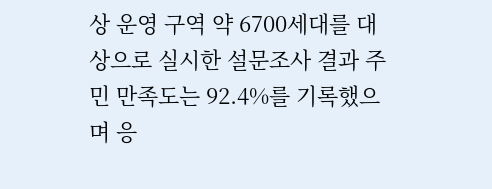상 운영 구역 약 6700세대를 대상으로 실시한 설문조사 결과 주민 만족도는 92.4%를 기록했으며 응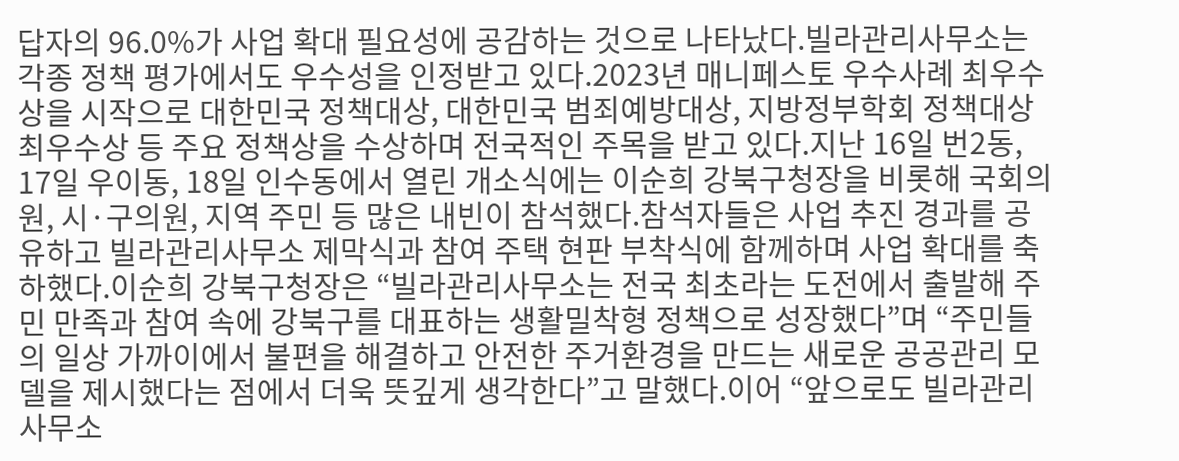답자의 96.0%가 사업 확대 필요성에 공감하는 것으로 나타났다.빌라관리사무소는 각종 정책 평가에서도 우수성을 인정받고 있다.2023년 매니페스토 우수사례 최우수상을 시작으로 대한민국 정책대상, 대한민국 범죄예방대상, 지방정부학회 정책대상 최우수상 등 주요 정책상을 수상하며 전국적인 주목을 받고 있다.지난 16일 번2동, 17일 우이동, 18일 인수동에서 열린 개소식에는 이순희 강북구청장을 비롯해 국회의원, 시·구의원, 지역 주민 등 많은 내빈이 참석했다.참석자들은 사업 추진 경과를 공유하고 빌라관리사무소 제막식과 참여 주택 현판 부착식에 함께하며 사업 확대를 축하했다.이순희 강북구청장은 “빌라관리사무소는 전국 최초라는 도전에서 출발해 주민 만족과 참여 속에 강북구를 대표하는 생활밀착형 정책으로 성장했다”며 “주민들의 일상 가까이에서 불편을 해결하고 안전한 주거환경을 만드는 새로운 공공관리 모델을 제시했다는 점에서 더욱 뜻깊게 생각한다”고 말했다.이어 “앞으로도 빌라관리사무소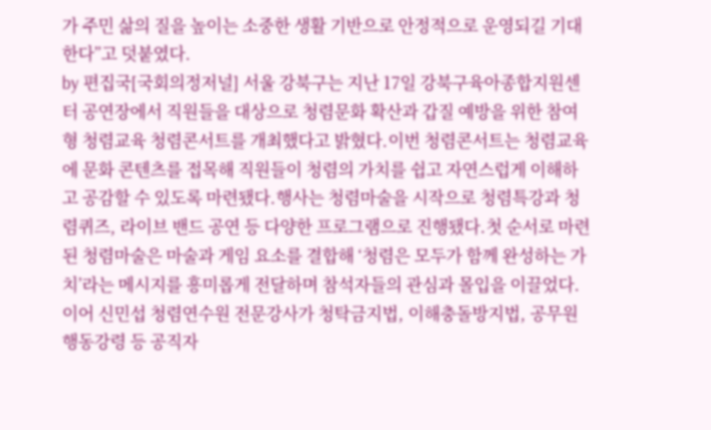가 주민 삶의 질을 높이는 소중한 생활 기반으로 안정적으로 운영되길 기대한다”고 덧붙였다.
by 편집국[국회의정저널] 서울 강북구는 지난 17일 강북구육아종합지원센터 공연장에서 직원들을 대상으로 청렴문화 확산과 갑질 예방을 위한 참여형 청렴교육 청렴콘서트를 개최했다고 밝혔다.이번 청렴콘서트는 청렴교육에 문화 콘텐츠를 접목해 직원들이 청렴의 가치를 쉽고 자연스럽게 이해하고 공감할 수 있도록 마련됐다.행사는 청렴마술을 시작으로 청렴특강과 청렴퀴즈, 라이브 밴드 공연 등 다양한 프로그램으로 진행됐다.첫 순서로 마련된 청렴마술은 마술과 게임 요소를 결합해 ‘청렴은 모두가 함께 완성하는 가치’라는 메시지를 흥미롭게 전달하며 참석자들의 관심과 몰입을 이끌었다.이어 신민섭 청렴연수원 전문강사가 청탁금지법, 이해충돌방지법, 공무원 행동강령 등 공직자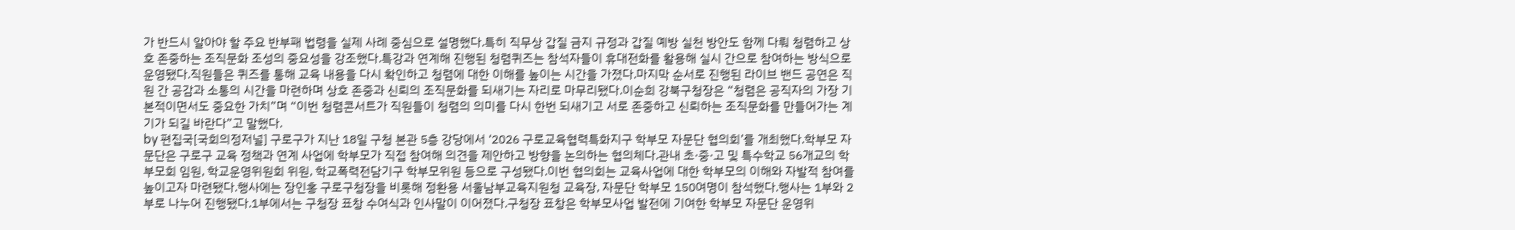가 반드시 알아야 할 주요 반부패 법령을 실제 사례 중심으로 설명했다.특히 직무상 갑질 금지 규정과 갑질 예방 실천 방안도 함께 다뤄 청렴하고 상호 존중하는 조직문화 조성의 중요성을 강조했다.특강과 연계해 진행된 청렴퀴즈는 참석자들이 휴대전화를 활용해 실시 간으로 참여하는 방식으로 운영됐다.직원들은 퀴즈를 통해 교육 내용을 다시 확인하고 청렴에 대한 이해를 높이는 시간을 가졌다.마지막 순서로 진행된 라이브 밴드 공연은 직원 간 공감과 소통의 시간을 마련하며 상호 존중과 신뢰의 조직문화를 되새기는 자리로 마무리됐다.이순희 강북구청장은 “청렴은 공직자의 가장 기본적이면서도 중요한 가치”며 “이번 청렴콘서트가 직원들이 청렴의 의미를 다시 한번 되새기고 서로 존중하고 신뢰하는 조직문화를 만들어가는 계기가 되길 바란다”고 말했다.
by 편집국[국회의정저널] 구로구가 지난 18일 구청 본관 5층 강당에서 ‘2026 구로교육협력특화지구 학부모 자문단 협의회’를 개최했다.학부모 자문단은 구로구 교육 정책과 연계 사업에 학부모가 직접 참여해 의견을 제안하고 방향을 논의하는 협의체다.관내 초·중·고 및 특수학교 56개교의 학부모회 임원, 학교운영위원회 위원, 학교폭력전담기구 학부모위원 등으로 구성됐다.이번 협의회는 교육사업에 대한 학부모의 이해와 자발적 참여를 높이고자 마련됐다.행사에는 장인홍 구로구청장을 비롯해 정환용 서울남부교육지원청 교육장, 자문단 학부모 150여명이 참석했다.행사는 1부와 2부로 나누어 진행됐다.1부에서는 구청장 표창 수여식과 인사말이 이어졌다.구청장 표창은 학부모사업 발전에 기여한 학부모 자문단 운영위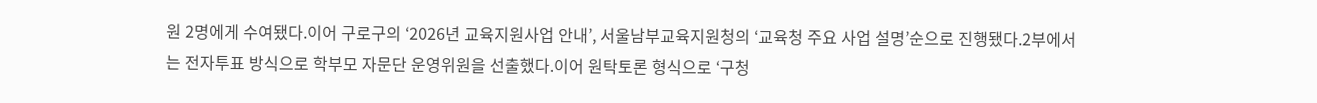원 2명에게 수여됐다.이어 구로구의 ‘2026년 교육지원사업 안내’, 서울남부교육지원청의 ‘교육청 주요 사업 설명’순으로 진행됐다.2부에서는 전자투표 방식으로 학부모 자문단 운영위원을 선출했다.이어 원탁토론 형식으로 ‘구청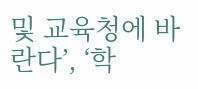및 교육청에 바란다’, ‘학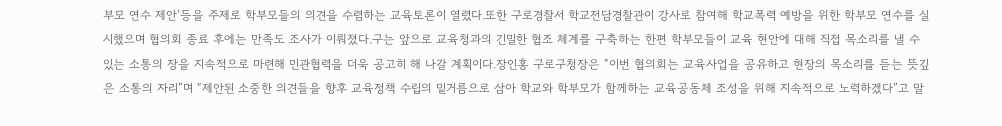부모 연수 제안’등을 주제로 학부모들의 의견을 수렴하는 교육토론이 열렸다.또한 구로경찰서 학교전담경찰관이 강사로 참여해 학교폭력 예방을 위한 학부모 연수를 실시했으며 협의회 종료 후에는 만족도 조사가 이뤄졌다.구는 앞으로 교육청과의 긴밀한 협조 체계를 구축하는 한편 학부모들이 교육 현안에 대해 직접 목소리를 낼 수 있는 소통의 장을 지속적으로 마련해 민관협력을 더욱 공고히 해 나갈 계획이다.장인홍 구로구청장은 “이번 협의회는 교육사업을 공유하고 현장의 목소리를 듣는 뜻깊은 소통의 자리”며 “제안된 소중한 의견들을 향후 교육정책 수립의 밑거름으로 삼아 학교와 학부모가 함께하는 교육공동체 조성을 위해 지속적으로 노력하겠다”고 말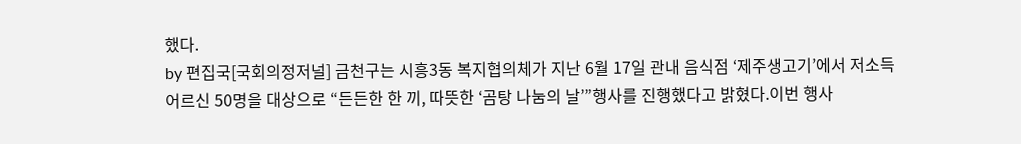했다.
by 편집국[국회의정저널] 금천구는 시흥3동 복지협의체가 지난 6월 17일 관내 음식점 ‘제주생고기’에서 저소득 어르신 50명을 대상으로 “든든한 한 끼, 따뜻한 ‘곰탕 나눔의 날’”행사를 진행했다고 밝혔다.이번 행사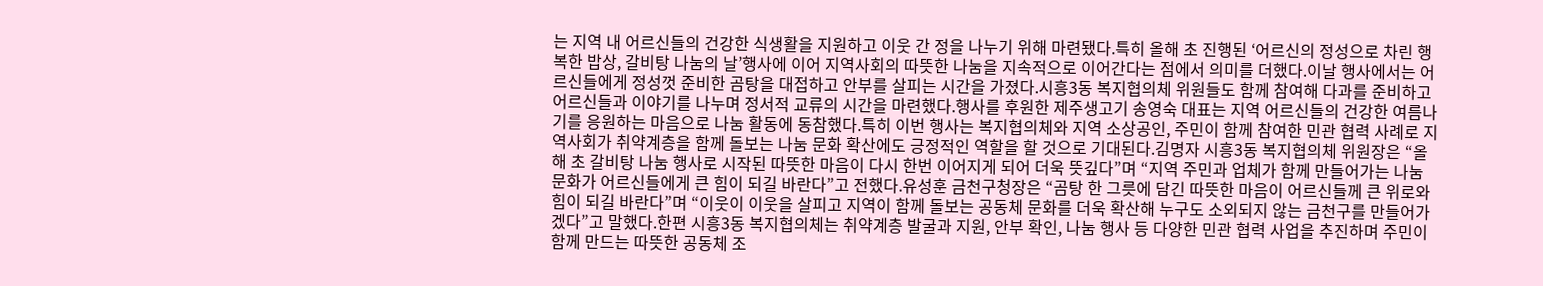는 지역 내 어르신들의 건강한 식생활을 지원하고 이웃 간 정을 나누기 위해 마련됐다.특히 올해 초 진행된 ‘어르신의 정성으로 차린 행복한 밥상, 갈비탕 나눔의 날’행사에 이어 지역사회의 따뜻한 나눔을 지속적으로 이어간다는 점에서 의미를 더했다.이날 행사에서는 어르신들에게 정성껏 준비한 곰탕을 대접하고 안부를 살피는 시간을 가졌다.시흥3동 복지협의체 위원들도 함께 참여해 다과를 준비하고 어르신들과 이야기를 나누며 정서적 교류의 시간을 마련했다.행사를 후원한 제주생고기 송영숙 대표는 지역 어르신들의 건강한 여름나기를 응원하는 마음으로 나눔 활동에 동참했다.특히 이번 행사는 복지협의체와 지역 소상공인, 주민이 함께 참여한 민관 협력 사례로 지역사회가 취약계층을 함께 돌보는 나눔 문화 확산에도 긍정적인 역할을 할 것으로 기대된다.김명자 시흥3동 복지협의체 위원장은 “올해 초 갈비탕 나눔 행사로 시작된 따뜻한 마음이 다시 한번 이어지게 되어 더욱 뜻깊다”며 “지역 주민과 업체가 함께 만들어가는 나눔 문화가 어르신들에게 큰 힘이 되길 바란다”고 전했다.유성훈 금천구청장은 “곰탕 한 그릇에 담긴 따뜻한 마음이 어르신들께 큰 위로와 힘이 되길 바란다”며 “이웃이 이웃을 살피고 지역이 함께 돌보는 공동체 문화를 더욱 확산해 누구도 소외되지 않는 금천구를 만들어가겠다”고 말했다.한편 시흥3동 복지협의체는 취약계층 발굴과 지원, 안부 확인, 나눔 행사 등 다양한 민관 협력 사업을 추진하며 주민이 함께 만드는 따뜻한 공동체 조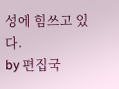성에 힘쓰고 있다.
by 편집국